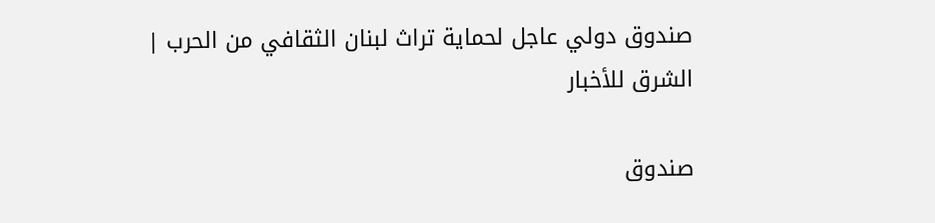صندوق دولي عاجل لحماية تراث لبنان الثقافي من الحرب | الشرق للأخبار

صندوق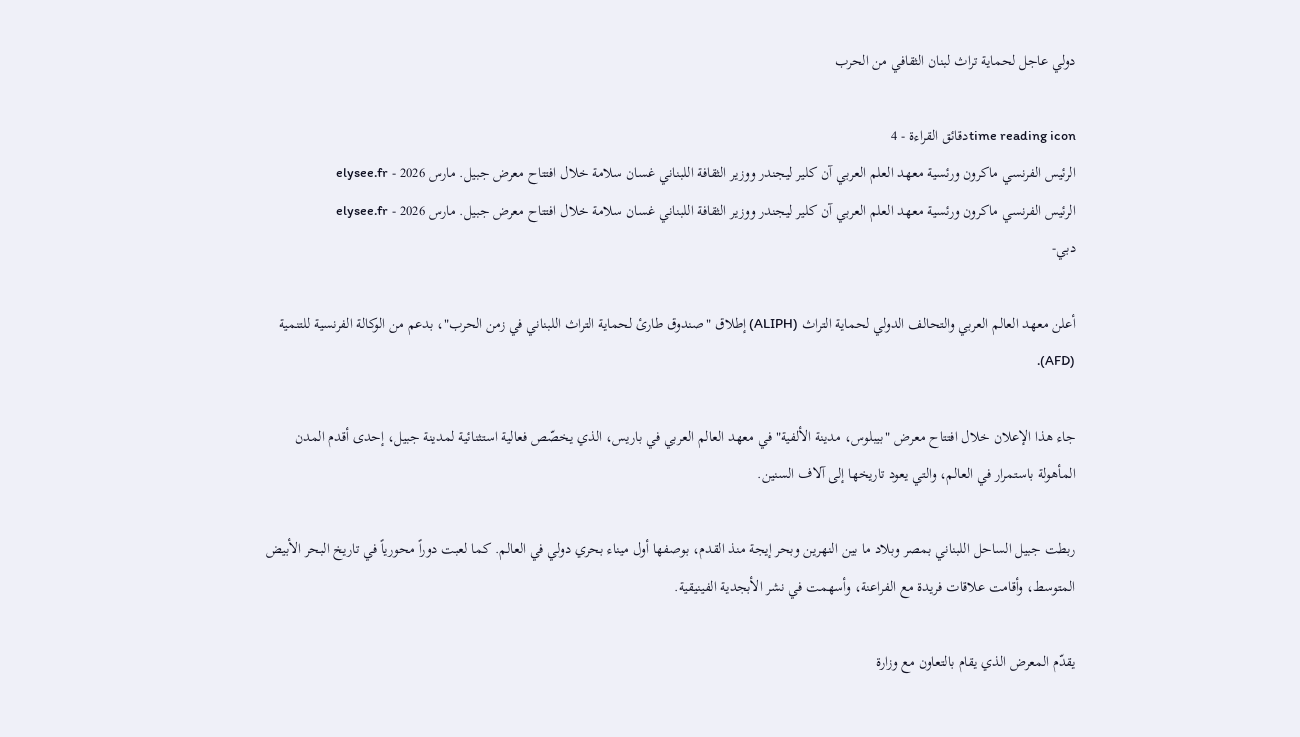دولي عاجل لحماية تراث لبنان الثقافي من الحرب

time reading iconدقائق القراءة - 4
الرئيس الفرنسي ماكرون ورئسية معهد العلم العربي آن كلير ليجندر ووزير الثقافة اللبناني غسان سلامة خلال افتتاح معرض جبيل. مارس 2026 - elysee.fr
الرئيس الفرنسي ماكرون ورئسية معهد العلم العربي آن كلير ليجندر ووزير الثقافة اللبناني غسان سلامة خلال افتتاح معرض جبيل. مارس 2026 - elysee.fr
دبي-

أعلن معهد العالم العربي والتحالف الدولي لحماية التراث (ALIPH) إطلاق "صندوق طارئ لحماية التراث اللبناني في زمن الحرب"، بدعم من الوكالة الفرنسية للتنمية (AFD).

جاء هذا الإعلان خلال افتتاح معرض "بيبلوس، مدينة الألفية" في معهد العالم العربي في باريس، الذي يخصّص فعالية استثنائية لمدينة جبيل، إحدى أقدم المدن المأهولة باستمرار في العالم، والتي يعود تاريخها إلى آلاف السنين.

ربطت جبيل الساحل اللبناني بمصر وبلاد ما بين النهرين وبحر إيجة منذ القدم، بوصفها أول ميناء بحري دولي في العالم. كما لعبت دوراً محورياً في تاريخ البحر الأبيض المتوسط، وأقامت علاقات فريدة مع الفراعنة، وأسهمت في نشر الأبجدية الفينيقية.

يقدّم المعرض الذي يقام بالتعاون مع وزارة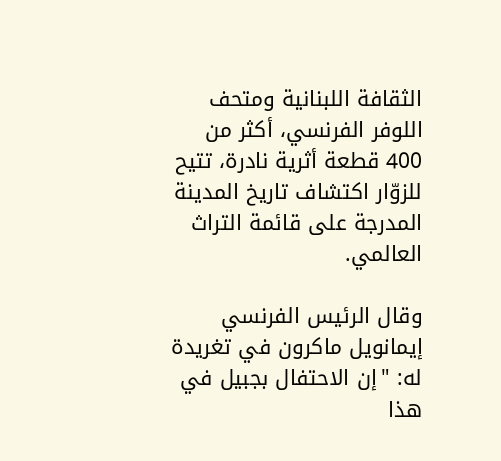الثقافة اللبنانية ومتحف اللوفر الفرنسي، أكثر من 400 قطعة أثرية نادرة، تتيح للزوّار اكتشاف تاريخ المدينة المدرجة على قائمة التراث العالمي.

وقال الرئيس الفرنسي إيمانويل ماكرون في تغريدة له: "إن الاحتفال بجبيل في هذا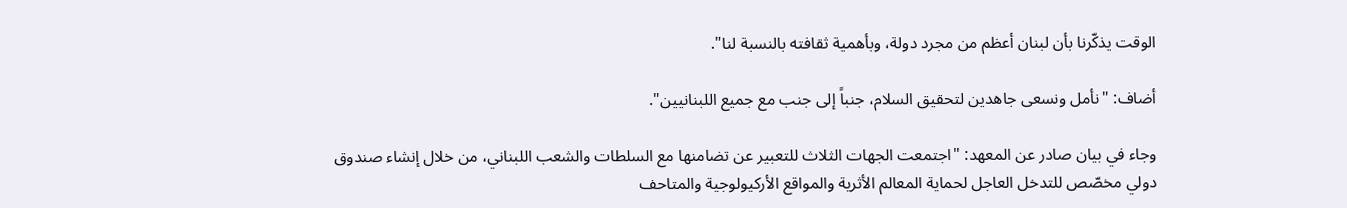الوقت يذكّرنا بأن لبنان أعظم من مجرد دولة، وبأهمية ثقافته بالنسبة لنا".

أضاف: "نأمل ونسعى جاهدين لتحقيق السلام، جنباً إلى جنب مع جميع اللبنانيين".

وجاء في بيان صادر عن المعهد: "اجتمعت الجهات الثلاث للتعبير عن تضامنها مع السلطات والشعب اللبناني، من خلال إنشاء صندوق دولي مخصّص للتدخل العاجل لحماية المعالم الأثرية والمواقع الأركيولوجية والمتاحف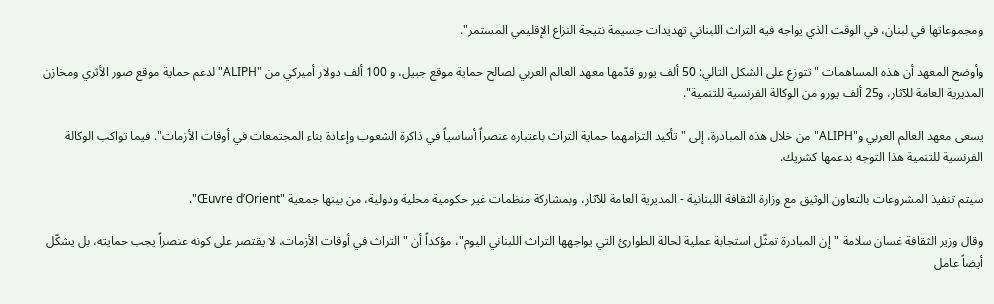ومجموعاتها في لبنان، في الوقت الذي يواجه فيه التراث اللبناني تهديدات جسيمة نتيجة النزاع الإقليمي المستمر".

وأوضح المعهد أن هذه المساهمات "تتوزع على الشكل التالي: 50 ألف يورو قدّمها معهد العالم العربي لصالح حماية موقع جبيل، و 100 ألف دولار أميركي من "ALIPH" لدعم حماية موقع صور الأثري ومخازن المديرية العامة للآثار، و25 ألف يورو من الوكالة الفرنسية للتنمية".

يسعى معهد العالم العربي و"ALIPH" من خلال هذه المبادرة، إلى "تأكيد التزامهما حماية التراث باعتباره عنصراً أساسياً في ذاكرة الشعوب وإعادة بناء المجتمعات في أوقات الأزمات". فيما تواكب الوكالة الفرنسية للتنمية هذا التوجه بدعمها كشريك.

سيتم تنفيذ المشروعات بالتعاون الوثيق مع وزارة الثقافة اللبنانية - المديرية العامة للآثار، وبمشاركة منظمات غير حكومية محلية ودولية، من بينها جمعية "Œuvre d’Orient".

وقال وزير الثقافة غسان سلامة "إن المبادرة تمثّل استجابة عملية لحالة الطوارئ التي يواجهها التراث اللبناني اليوم"، مؤكداً أن "التراث في أوقات الأزمات، لا يقتصر على كونه عنصراً يجب حمايته، بل يشكّل أيضاً عامل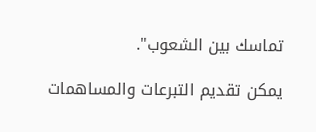تماسك بين الشعوب".

يمكن تقديم التبرعات والمساهمات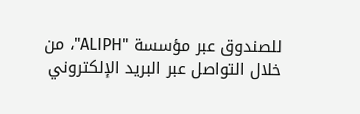للصندوق عبر مؤسسة "ALIPH"، من خلال التواصل عبر البريد الإلكتروني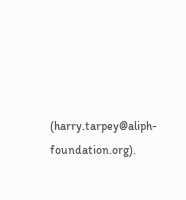(harry.tarpey@aliph-foundation.org).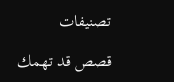تصنيفات

قصص قد تهمك